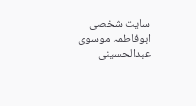سایت شخصی ابوفاطمہ موسوی عبدالحسینی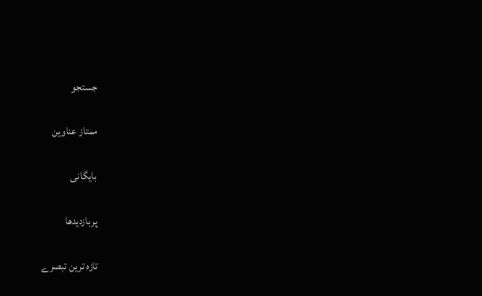جستجو

ممتاز عناوین

بایگانی

پربازديدها

تازہ ترین تبصرے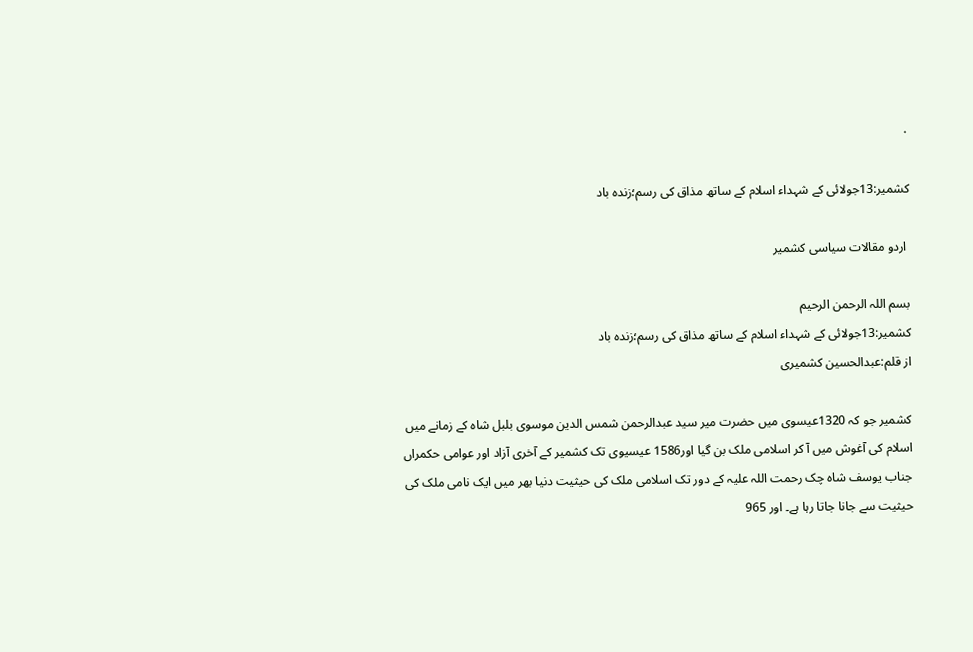۰

کشمیر:13جولائی کے شہداء اسلام کے ساتھ مذاق کی رسم؛زندہ باد

 اردو مقالات سیاسی کشمیر

بسم اللہ الرحمن الرحیم
کشمیر:13جولائی کے شہداء اسلام کے ساتھ مذاق کی رسم؛زندہ باد
از قلم:عبدالحسین کشمیری

کشمیر جو کہ 1320عیسوی میں حضرت میر سید عبدالرحمن شمس الدین موسوی بلبل شاہ کے زمانے میں اسلام کی آغوش میں آ کر اسلامی ملک بن گیا اور1586 عیسیوی تک کشمیر کے آخری آزاد اور عوامی حکمراں  جناب یوسف شاہ چک رحمت اللہ علیہ کے دور تک اسلامی ملک کی حیثیت دنیا بھر میں ایک نامی ملک کی حیثیت سے جانا جاتا رہا ہے۔ اور 965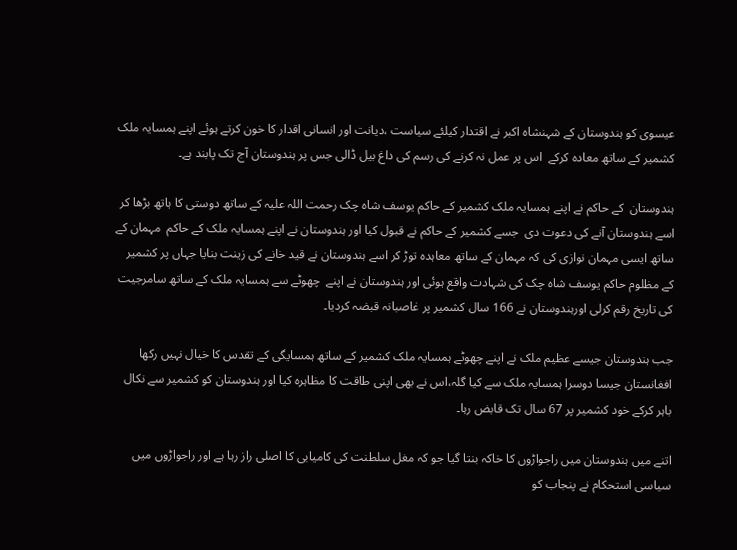عیسوی کو ہندوستان کے شہنشاہ اکبر نے اقتدار کیلئے سیاست ،دیانت اور انسانی اقدار کا خون کرتے ہوئے اپنے ہمسایہ ملک کشمیر کے ساتھ معادہ کرکے  اس پر عمل نہ کرنے کی رسم کی داغ بیل ڈالی جس پر ہندوستان آج تک پابند ہے۔

ہندوستان  کے حاکم نے اپنے ہمسایہ ملک کشمیر کے حاکم یوسف شاہ چک رحمت اللہ علیہ کے ساتھ دوستی کا ہاتھ بڑھا کر اسے ہندوستان آنے کی دعوت دی  جسے کشمیر کے حاکم نے قبول کیا اور ہندوستان نے اپنے ہمسایہ ملک کے حاکم  مہمان کے ساتھ ایسی مہمان نوازی کی کہ مہمان کے ساتھ معاہدہ توڑ کر اسے ہندوستان نے قید خانے کی زینت بنایا جہاں پر کشمیر کے مظلوم حاکم یوسف شاہ چک کی شہادت واقع ہوئی اور ہندوستان نے اپنے  چھوٹے سے ہمسایہ ملک کے ساتھ سامرجیت کی تاریخ رقم کرلی اورہندوستان نے 166 سال کشمیر پر غاصبانہ قبضہ کردیا۔

جب ہندوستان جیسے عظیم ملک نے اپنے چھوٹے ہمسایہ ملک کشمیر کے ساتھ ہمسایگی کے تقدس کا خیال نہیں رکھا افغانستان جیسا دوسرا ہمسایہ ملک سے کیا گلہ،اس نے بھی اپنی طاقت کا مظاہرہ کیا اور ہندوستان کو کشمیر سے نکال باہر کرکے خود کشمیر پر 67 سال تک قابض رہا۔

اتنے میں ہندوستان میں راجواڑوں کا خاکہ بنتا گیا جو کہ مغل سلطنت کی کامیابی کا اصلی راز رہا ہے اور راجواڑوں میں سیاسی استحکام نے پنجاب کو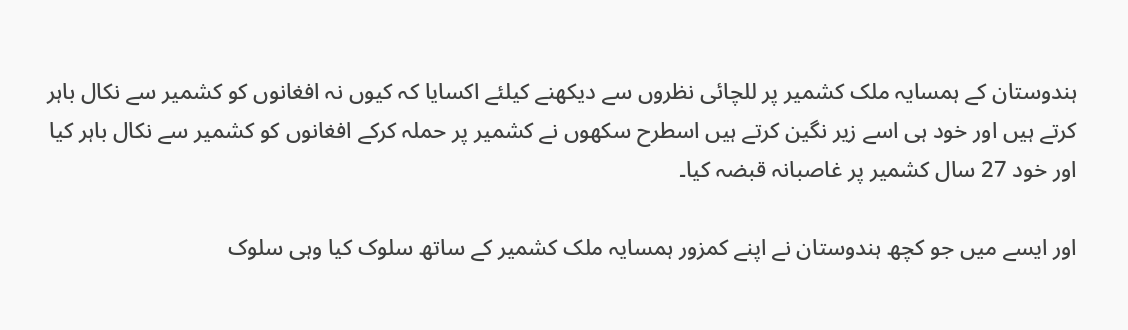ہندوستان کے ہمسایہ ملک کشمیر پر للچائی نظروں سے دیکھنے کیلئے اکسایا کہ کیوں نہ افغانوں کو کشمیر سے نکال باہر کرتے ہیں اور خود ہی اسے زیر نگین کرتے ہیں اسطرح سکھوں نے کشمیر پر حملہ کرکے افغانوں کو کشمیر سے نکال باہر کیا اور خود 27 سال کشمیر پر غاصبانہ قبضہ کیا۔

اور ایسے میں جو کچھ ہندوستان نے اپنے کمزور ہمسایہ ملک کشمیر کے ساتھ سلوک کیا وہی سلوک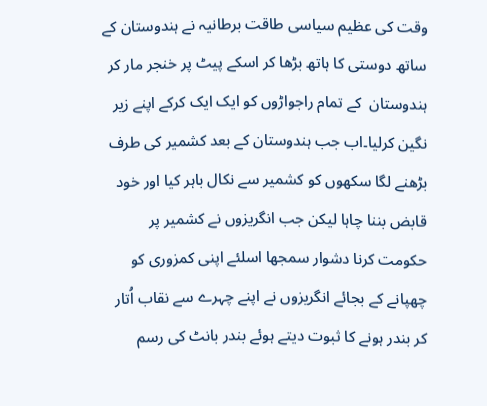وقت کی عظیم سیاسی طاقت برطانیہ نے ہندوستان کے ساتھ دوستی کا ہاتھ بڑھا کر اسکے پیٹ پر خنجر مار کر ہندوستان  کے تمام راجواڑوں کو ایک ایک کرکے اپنے زیر نگین کرلیا۔اب جب ہندوستان کے بعد کشمیر کی طرف بڑھنے لگا سکھوں کو کشمیر سے نکال باہر کیا اور خود قابض بننا چاہا لیکن جب انگریزوں نے کشمیر پر حکومت کرنا دشوار سمجھا اسلئے اپنی کمزوری کو چھپانے کے بجائے انگریزوں نے اپنے چہرے سے نقاب اُتار کر بندر ہونے کا ثبوت دیتے ہوئے بندر بانٹ کی رسم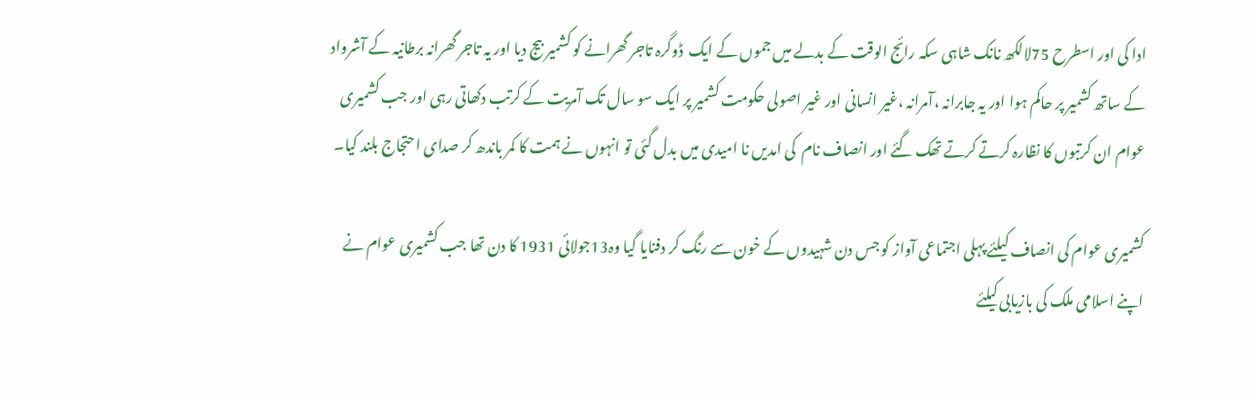ادا کی اور اسطرح 75لالکھ نانک شاہی سکہ رائج الوقت کے بدلے میں جموں کے ایک  ڈوگرہ تاجر گھرانے کو کشمیر بیج دیا اور یہ تاجر گھرانہ برطانیہ کے آشرواد کے ساتھ کشمیر پر حاکم ہوا اور یہ جابرانہ ،آمرانہ ،غیر انسانی اور غیر اصولی حکومت کشمیر پر ایک سو سال تک آمریت کے کرتب دکھاتی رہی اور جب کشمیری عوام ان کرتبوں کا نظارہ کرتے کرتے تھک گئے اور انصاف نام  کی امدیں نا امیدی میں بدل گئی تو انہوں نے ہمت کا کمر باندھ کر صدای احتجاج بلند کیا۔

کشمیری عوام کی انصاف کیلئے پہلی اجتماعی آواز کو جس دن شہیدوں کے خون سے رنگ کر دفنایا گیا وہ13جولائی 1931 کا دن تھا جب کشمیری عوام نے اپنے اسلامی ملک کی بازیابی کیلئے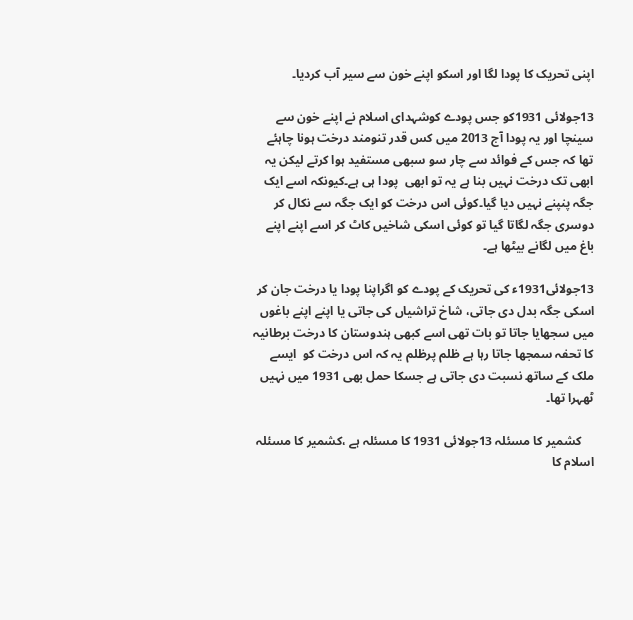اپنی تحریک کا پودا لگا اور اسکو اپنے خون سے سیر آب کردیا۔

13جولائی 1931کو جس پودے کوشہدای اسلام نے اپنے خون سے سینچا اور یہ پودا آج 2013 میں کس قدر تنومند درخت ہونا چاہئے تھا کہ جس کے فوائد سے چار سو سبھی مستفید ہوا کرتے لیکن یہ ابھی تک درخت نہیں بنا ہے یہ تو ابھی  پودا ہی ہے۔کیونکہ اسے ایک جگہ پنپنے نہیں دیا گیا۔کوئی اس درخت کو ایک جگہ سے نکال کر دوسری جگہ لگاتا گیا تو کوئی اسکی شاخیں کاٹ کر اسے اپنے اپنے باغ میں لگانے بیٹھا ہے۔

13جولائی1931ء کی تحریک کے پودے کو اگراپنا پودا یا درخت جان کر اسکی جگہ بدل دی جاتی، شاخ تراشیاں کی جاتی یا اپنے اپنے باغوں میں سجھایا جاتا تو بات تھی اسے کبھی ہندوستان کا درخت برطانیہ کا تحفہ سمجھا جاتا رہا ہے ظلم پرظلم یہ کہ اس درخت کو  ایسے ملک کے ساتھ نسبت دی جاتی ہے جسکا حمل بھی 1931 میں نہیں ٹھہرا تھا۔

    کشمیر کا مسئلہ 13جولائی 1931 کا مسئلہ ہے ،کشمیر کا مسئلہ اسلام کا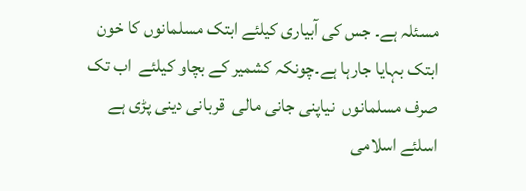مسئلہ ہے۔ جس کی آبیاری کیلئے ابتک مسلمانوں کا خون ابتک بہایا جارہا ہے۔چونکہ کشمیر کے بچاو کیلئے  اب تک صرف مسلمانوں  نیاپنی جانی مالی  قربانی دینی پڑی ہے اسلئے اسلامی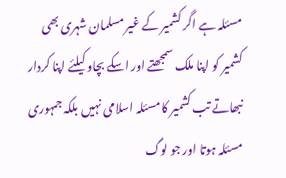مسئلہ ہے اگر کشمیر کے غیر مسلمان شہری بھی کشمیر کو اپنا ملک سمجھتے اور اسکے بچاو کیلئے اپنا کردار نبھاتے تب کشمیر کا مسئلہ اسلامی نہیں بلکہ جمہوری مسئلہ ہوتا اور جو لوگ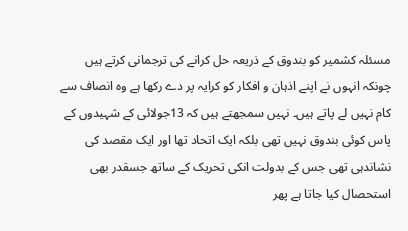مسئلہ کشمیر کو بندوق کے ذریعہ حل کرانے کی ترجمانی کرتے ہیں چونکہ انہوں نے اپنے اذہان و افکار کو کرایہ پر دے رکھا ہے وہ انصاف سے کام نہیں لے پاتے ہیں۔ نہیں سمجھتے ہیں کہ 13جولائی کے شہیدوں کے پاس کوئی بندوق نہیں تھی بلکہ ایک اتحاد تھا اور ایک مقصد کی نشاندہی تھی جس کے بدولت انکی تحریک کے ساتھ جسقدر بھی استحصال کیا جاتا ہے پھر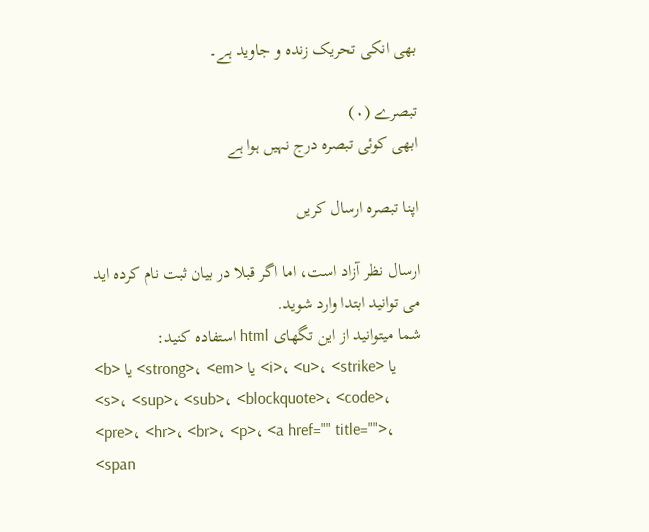بھی انکی تحریک زندہ و جاوید ہے۔

تبصرے (۰)
ابھی کوئی تبصرہ درج نہیں ہوا ہے

اپنا تبصرہ ارسال کریں

ارسال نظر آزاد است، اما اگر قبلا در بیان ثبت نام کرده اید می توانید ابتدا وارد شوید.
شما میتوانید از این تگهای html استفاده کنید:
<b> یا <strong>، <em> یا <i>، <u>، <strike> یا <s>، <sup>، <sub>، <blockquote>، <code>، <pre>، <hr>، <br>، <p>، <a href="" title="">، <span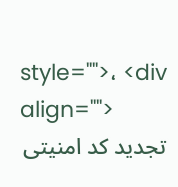style="">، <div align="">
تجدید کد امنیتی